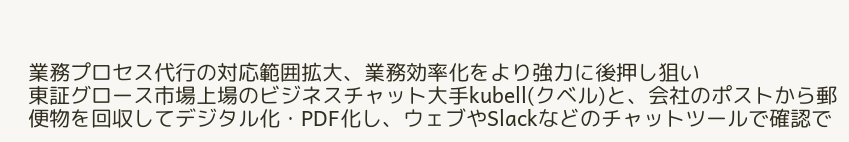業務プロセス代行の対応範囲拡大、業務効率化をより強力に後押し狙い
東証グロース市場上場のビジネスチャット大手kubell(クベル)と、会社のポストから郵便物を回収してデジタル化・PDF化し、ウェブやSlackなどのチャットツールで確認で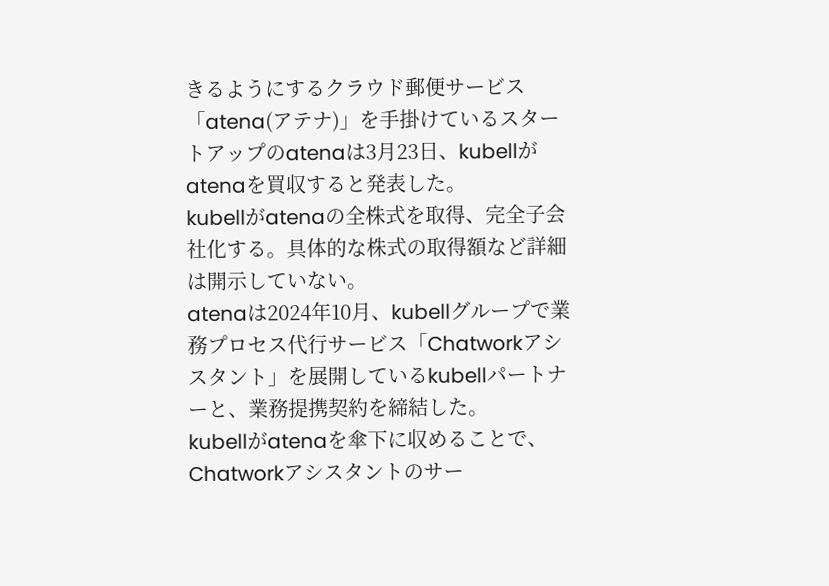きるようにするクラウド郵便サービス「atena(アテナ)」を手掛けているスタートアップのatenaは3月23日、kubellがatenaを買収すると発表した。
kubellがatenaの全株式を取得、完全子会社化する。具体的な株式の取得額など詳細は開示していない。
atenaは2024年10月、kubellグループで業務プロセス代行サービス「Chatworkアシスタント」を展開しているkubellパートナーと、業務提携契約を締結した。
kubellがatenaを傘下に収めることで、Chatworkアシスタントのサー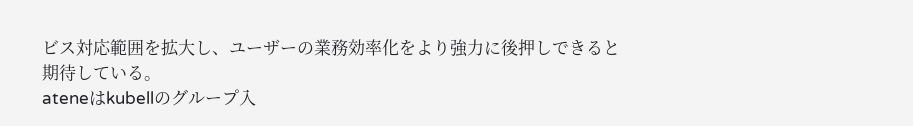ビス対応範囲を拡大し、ユーザーの業務効率化をより強力に後押しできると期待している。
ateneはkubellのグループ入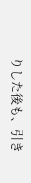りした後も、引き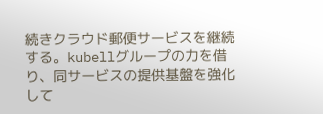続きクラウド郵便サービスを継続する。kubellグループの力を借り、同サービスの提供基盤を強化して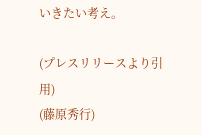いきたい考え。

(プレスリリースより引用)
(藤原秀行)